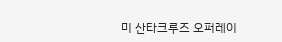미 산타크루즈 오퍼레이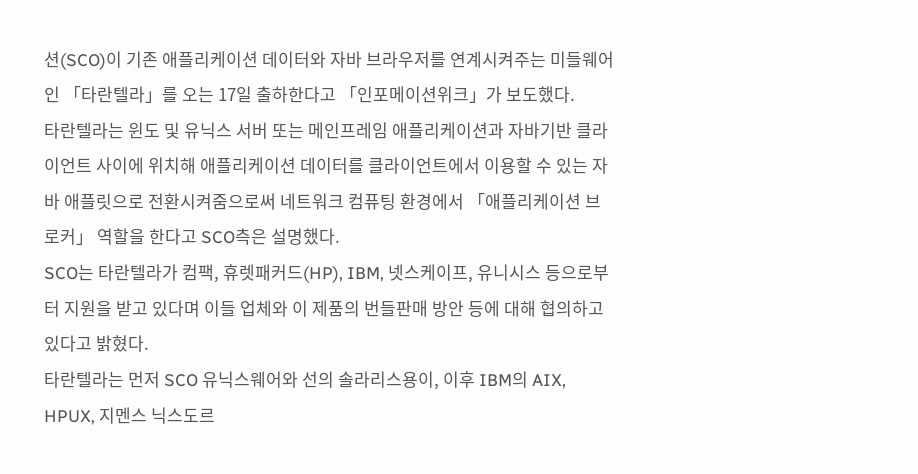션(SCO)이 기존 애플리케이션 데이터와 자바 브라우저를 연계시켜주는 미들웨어인 「타란텔라」를 오는 17일 출하한다고 「인포메이션위크」가 보도했다.
타란텔라는 윈도 및 유닉스 서버 또는 메인프레임 애플리케이션과 자바기반 클라이언트 사이에 위치해 애플리케이션 데이터를 클라이언트에서 이용할 수 있는 자바 애플릿으로 전환시켜줌으로써 네트워크 컴퓨팅 환경에서 「애플리케이션 브로커」 역할을 한다고 SCO측은 설명했다.
SCO는 타란텔라가 컴팩, 휴렛패커드(HP), IBM, 넷스케이프, 유니시스 등으로부터 지원을 받고 있다며 이들 업체와 이 제품의 번들판매 방안 등에 대해 협의하고 있다고 밝혔다.
타란텔라는 먼저 SCO 유닉스웨어와 선의 솔라리스용이, 이후 IBM의 AIX, HPUX, 지멘스 닉스도르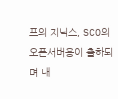프의 지닉스, SCO의 오픈서버용이 출하되며 내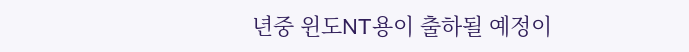년중 윈도NT용이 출하될 예정이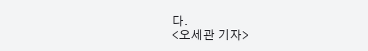다.
<오세관 기자>